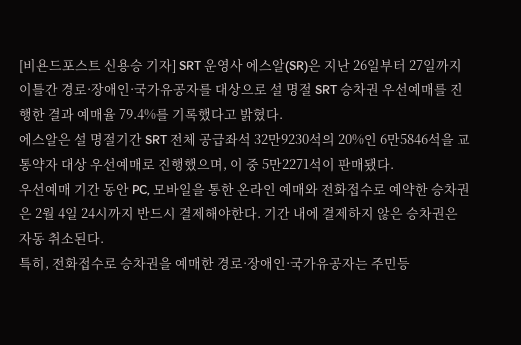[비욘드포스트 신용승 기자] SRT 운영사 에스알(SR)은 지난 26일부터 27일까지 이틀간 경로·장애인·국가유공자를 대상으로 설 명절 SRT 승차권 우선예매를 진행한 결과 예매율 79.4%를 기록했다고 밝혔다.
에스알은 설 명절기간 SRT 전체 공급좌석 32만9230석의 20%인 6만5846석을 교통약자 대상 우선예매로 진행했으며, 이 중 5만2271석이 판매됐다.
우선예매 기간 동안 PC, 모바일을 통한 온라인 예매와 전화접수로 예약한 승차권은 2월 4일 24시까지 반드시 결제해야한다. 기간 내에 결제하지 않은 승차권은 자동 취소된다.
특히, 전화접수로 승차권을 예매한 경로·장애인·국가유공자는 주민등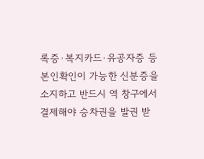록증·복지카드·유공자증 등 본인확인이 가능한 신분증을 소지하고 반드시 역 창구에서 결제해야 승차권을 발권 받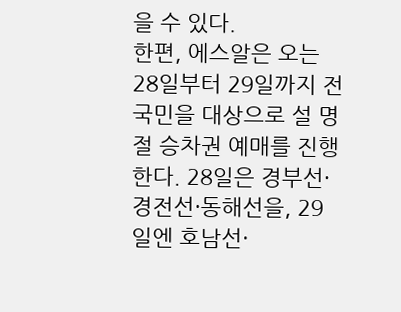을 수 있다.
한편, 에스알은 오는 28일부터 29일까지 전 국민을 대상으로 설 명절 승차권 예매를 진행한다. 28일은 경부선·경전선·동해선을, 29일엔 호남선·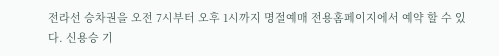전라선 승차권을 오전 7시부터 오후 1시까지 명절예매 전용홈페이지에서 예약 할 수 있다. 신용승 기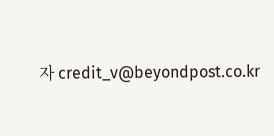자 credit_v@beyondpost.co.kr